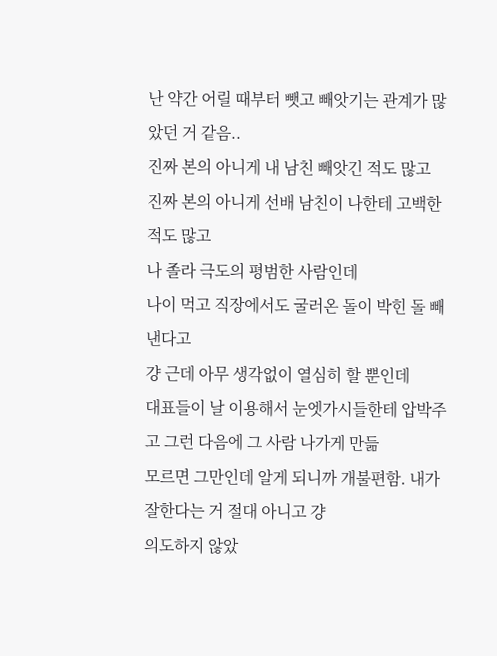난 약간 어릴 때부터 뺏고 빼앗기는 관계가 많았던 거 같음..
진짜 본의 아니게 내 남친 빼앗긴 적도 많고
진짜 본의 아니게 선배 남친이 나한테 고백한 적도 많고
나 졸라 극도의 평범한 사람인데
나이 먹고 직장에서도 굴러온 돌이 박힌 돌 빼낸다고
걍 근데 아무 생각없이 열심히 할 뿐인데
대표들이 날 이용해서 눈엣가시들한테 압박주고 그런 다음에 그 사람 나가게 만듦
모르면 그만인데 알게 되니까 개불편함. 내가 잘한다는 거 절대 아니고 걍
의도하지 않았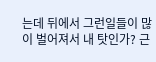는데 뒤에서 그런일들이 많이 벌어져서 내 탓인가? 근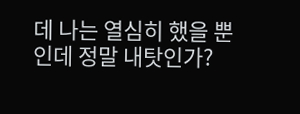데 나는 열심히 했을 뿐인데 정말 내탓인가?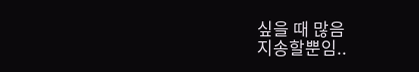싶을 때 많음
지송할뿐임..